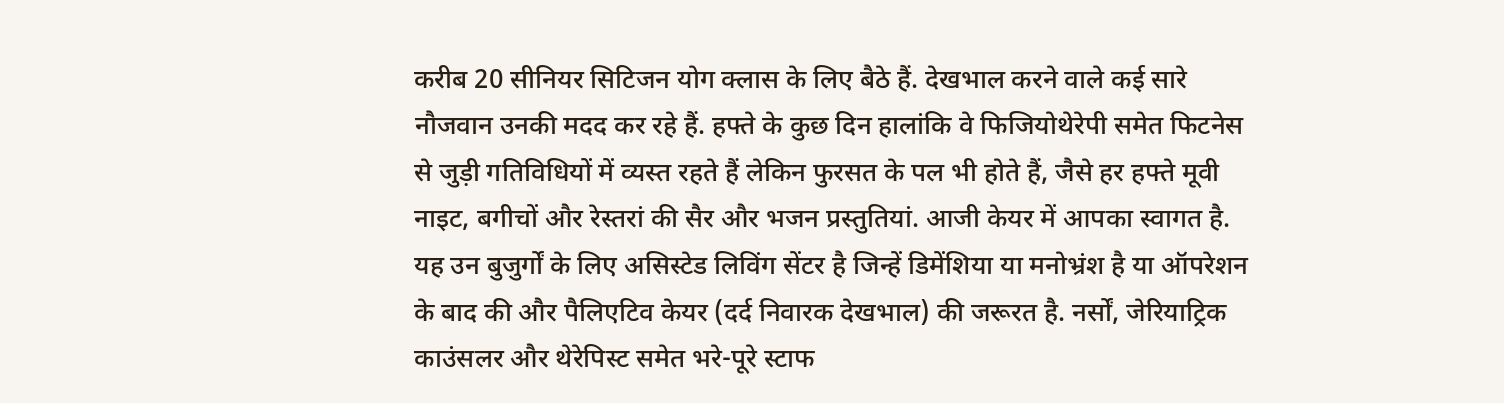करीब 20 सीनियर सिटिजन योग क्लास के लिए बैठे हैं. देखभाल करने वाले कई सारे नौजवान उनकी मदद कर रहे हैं. हफ्ते के कुछ दिन हालांकि वे फिजियोथेरेपी समेत फिटनेस से जुड़ी गतिविधियों में व्यस्त रहते हैं लेकिन फुरसत के पल भी होते हैं, जैसे हर हफ्ते मूवी नाइट, बगीचों और रेस्तरां की सैर और भजन प्रस्तुतियां. आजी केयर में आपका स्वागत है.
यह उन बुजुर्गों के लिए असिस्टेड लिविंग सेंटर है जिन्हें डिमेंशिया या मनोभ्रंश है या ऑपरेशन के बाद की और पैलिएटिव केयर (दर्द निवारक देखभाल) की जरूरत है. नर्सों, जेरियाट्रिक काउंसलर और थेरेपिस्ट समेत भरे-पूरे स्टाफ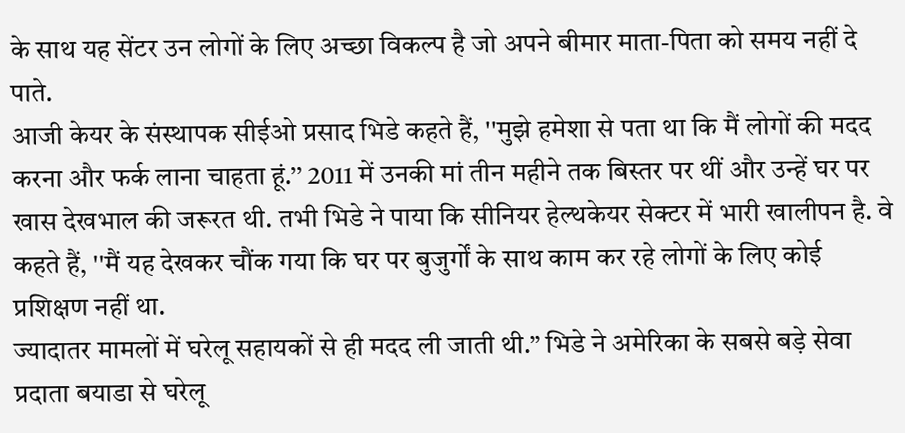के साथ यह सेंटर उन लोगों के लिए अच्छा विकल्प है जो अपने बीमार माता-पिता को समय नहीं दे पाते.
आजी केयर के संस्थापक सीईओ प्रसाद भिडे कहते हैं, ''मुझे हमेशा से पता था कि मैं लोगों की मदद करना और फर्क लाना चाहता हूं.’’ 2011 में उनकी मां तीन महीने तक बिस्तर पर थीं और उन्हें घर पर खास देखभाल की जरूरत थी. तभी भिडे ने पाया कि सीनियर हेल्थकेयर सेक्टर में भारी खालीपन है. वे कहते हैं, ''मैं यह देखकर चौंक गया कि घर पर बुजुर्गों के साथ काम कर रहे लोगों के लिए कोई प्रशिक्षण नहीं था.
ज्यादातर मामलों में घरेलू सहायकों से ही मदद ली जाती थी.’’ भिडे ने अमेरिका के सबसे बड़े सेवा प्रदाता बयाडा से घरेलू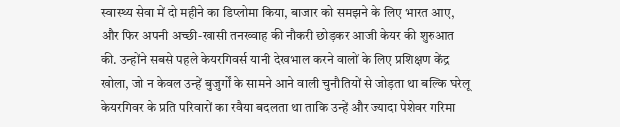स्वास्थ्य सेवा में दो महीने का डिप्लोमा किया, बाजार को समझने के लिए भारत आए, और फिर अपनी अच्छी-खासी तनख्वाह की नौकरी छोड़कर आजी केयर की शुरुआत की. उन्होंने सबसे पहले केयरगिवर्स यानी देखभाल करने वालों के लिए प्रशिक्षण केंद्र खोला, जो न केवल उन्हें बुजुर्गों के सामने आने वाली चुनौतियों से जोड़ता था बल्कि घरेलू केयरगिवर के प्रति परिवारों का रवैया बदलता था ताकि उन्हें और ज्यादा पेशेवर गरिमा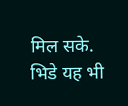मिल सके.
भिडे यह भी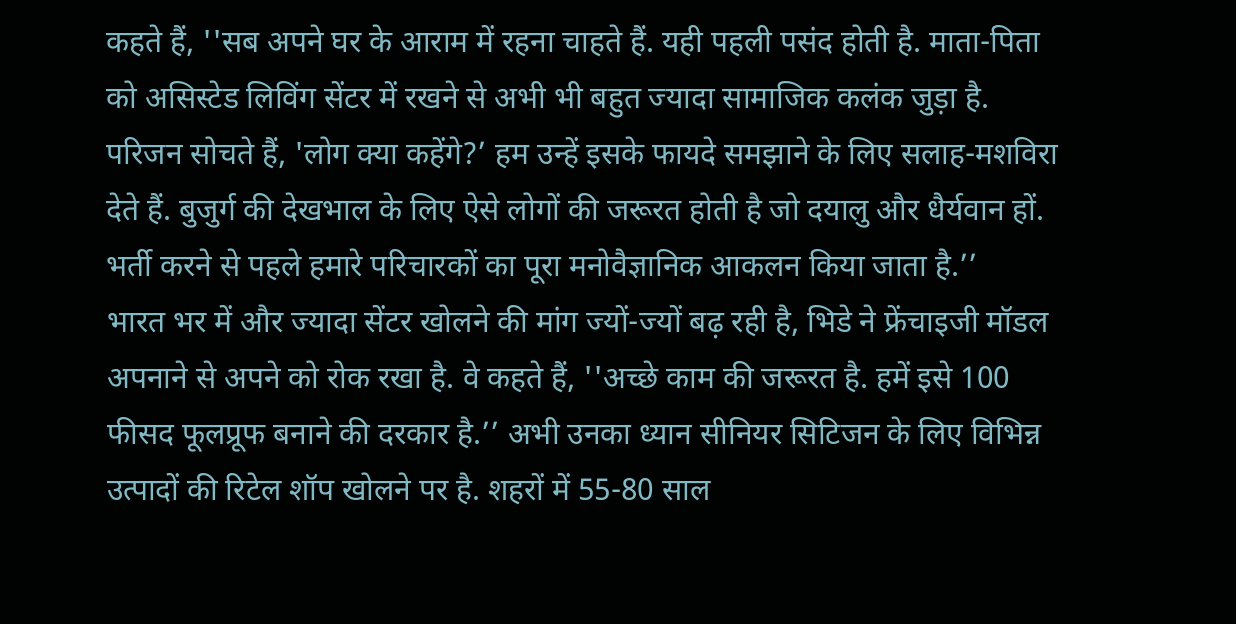कहते हैं, ''सब अपने घर के आराम में रहना चाहते हैं. यही पहली पसंद होती है. माता-पिता को असिस्टेड लिविंग सेंटर में रखने से अभी भी बहुत ज्यादा सामाजिक कलंक जुड़ा है. परिजन सोचते हैं, 'लोग क्या कहेंगे?’ हम उन्हें इसके फायदे समझाने के लिए सलाह-मशविरा देते हैं. बुजुर्ग की देखभाल के लिए ऐसे लोगों की जरूरत होती है जो दयालु और धैर्यवान हों. भर्ती करने से पहले हमारे परिचारकों का पूरा मनोवैज्ञानिक आकलन किया जाता है.’’
भारत भर में और ज्यादा सेंटर खोलने की मांग ज्यों-ज्यों बढ़ रही है, भिडे ने फ्रेंचाइजी मॉडल अपनाने से अपने को रोक रखा है. वे कहते हैं, ''अच्छे काम की जरूरत है. हमें इसे 100 फीसद फूलप्रूफ बनाने की दरकार है.’’ अभी उनका ध्यान सीनियर सिटिजन के लिए विभिन्न उत्पादों की रिटेल शॉप खोलने पर है. शहरों में 55-80 साल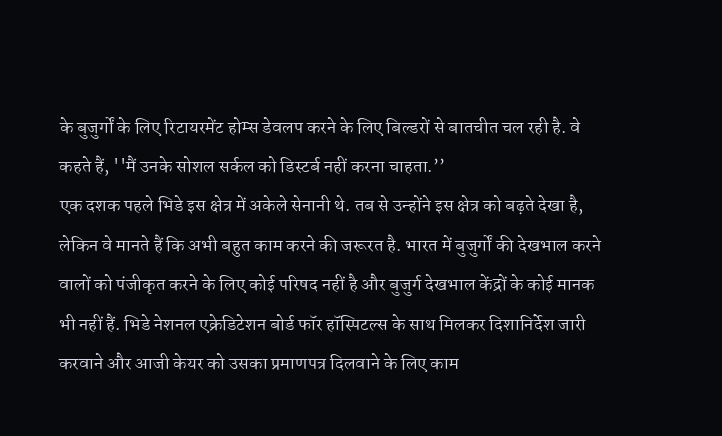के बुजुर्गों के लिए रिटायरमेंट होम्स डेवलप करने के लिए बिल्डरों से बातचीत चल रही है. वे कहते हैं, ''मैं उनके सोशल सर्कल को डिस्टर्ब नहीं करना चाहता.’’
एक दशक पहले भिडे इस क्षेत्र में अकेले सेनानी थे. तब से उन्होंने इस क्षेत्र को बढ़ते देखा है, लेकिन वे मानते हैं कि अभी बहुत काम करने की जरूरत है. भारत में बुजुर्गों की देखभाल करने वालों को पंजीकृत करने के लिए कोई परिषद नहीं है और बुजुर्ग देखभाल केंद्रों के कोई मानक भी नहीं हैं. भिडे नेशनल एक्रेडिटेशन बोर्ड फॉर हॉस्पिटल्स के साथ मिलकर दिशानिर्देश जारी करवाने और आजी केयर को उसका प्रमाणपत्र दिलवाने के लिए काम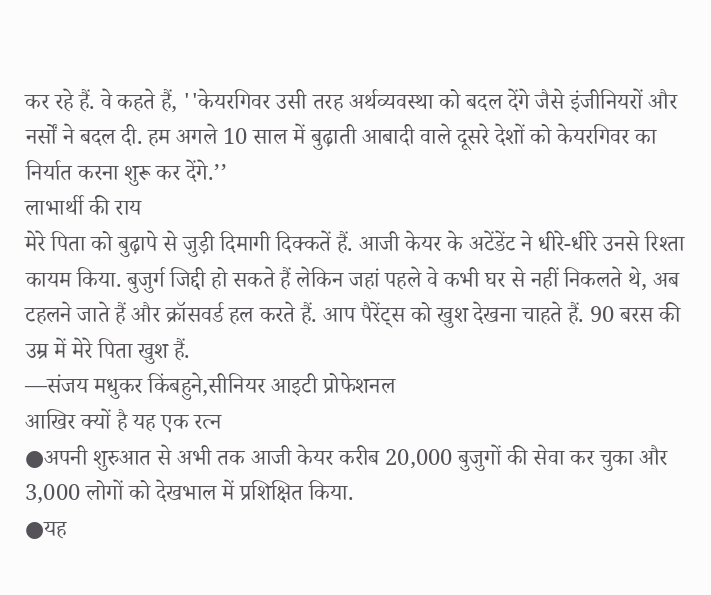कर रहे हैं. वे कहते हैं, ''केयरगिवर उसी तरह अर्थव्यवस्था को बदल देंगे जैसे इंजीनियरों और नर्सों ने बदल दी. हम अगले 10 साल में बुढ़ाती आबादी वाले दूसरे देशों को केयरगिवर का निर्यात करना शुरू कर देंगे.’’
लाभार्थी की राय
मेरे पिता को बुढ़ापे से जुड़ी दिमागी दिक्कतें हैं. आजी केयर के अटेंडेंट ने धीरे-धीरे उनसे रिश्ता कायम किया. बुजुर्ग जिद्दी हो सकते हैं लेकिन जहां पहले वे कभी घर से नहीं निकलते थे, अब टहलने जाते हैं और क्रॉसवर्ड हल करते हैं. आप पैरेंट्स को खुश देखना चाहते हैं. 90 बरस की उम्र में मेरे पिता खुश हैं.
—संजय मधुकर किंबहुने,सीनियर आइटी प्रोफेशनल
आखिर क्यों है यह एक रत्न
●अपनी शुरुआत से अभी तक आजी केयर करीब 20,000 बुजुगों की सेवा कर चुका और 3,000 लोगों को देखभाल में प्रशिक्षित किया.
●यह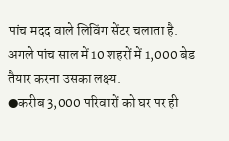पांच मदद वाले लिविंग सेंटर चलाता है. अगले पांच साल में 10 शहरों में 1,000 बेड तैयार करना उसका लक्ष्य.
●करीब 3,000 परिवारों को घर पर ही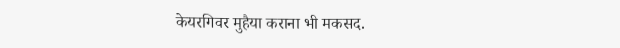केयरगिवर मुहैया कराना भी मकसद.